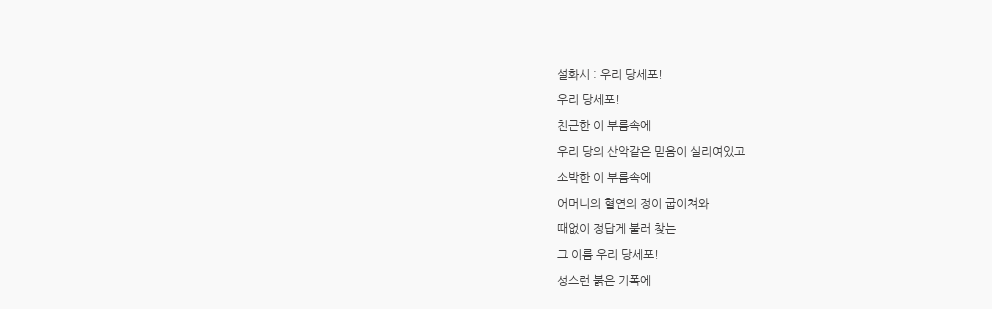설화시 : 우리 당세포!
우리 당세포!
친근한 이 부름속에
우리 당의 산악같은 믿음이 실리여있고
소박한 이 부름속에
어머니의 혈연의 정이 굽이쳐와
때없이 정답게 불러 찾는
그 이름 우리 당세포!
성스런 붉은 기폭에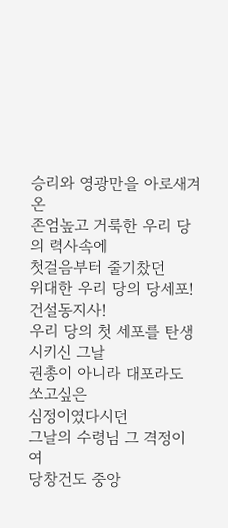승리와 영광만을 아로새겨온
존엄높고 거룩한 우리 당의 력사속에
첫걸음부터 줄기찼던
위대한 우리 당의 당세포!
건설동지사!
우리 당의 첫 세포를 탄생시키신 그날
권총이 아니라 대포라도 쏘고싶은
심정이였다시던
그날의 수령님 그 격정이여
당창건도 중앙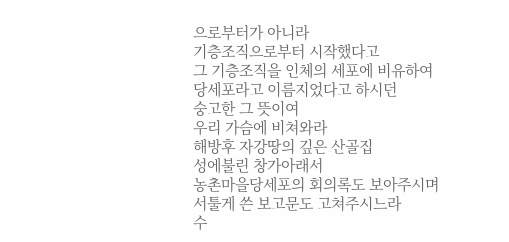으로부터가 아니라
기층조직으로부터 시작했다고
그 기층조직을 인체의 세포에 비유하여
당세포라고 이름지었다고 하시던
숭고한 그 뜻이여
우리 가슴에 비쳐와라
해방후 자강땅의 깊은 산골집
성에불린 창가아래서
농촌마을당세포의 회의록도 보아주시며
서툴게 쓴 보고문도 고쳐주시느라
수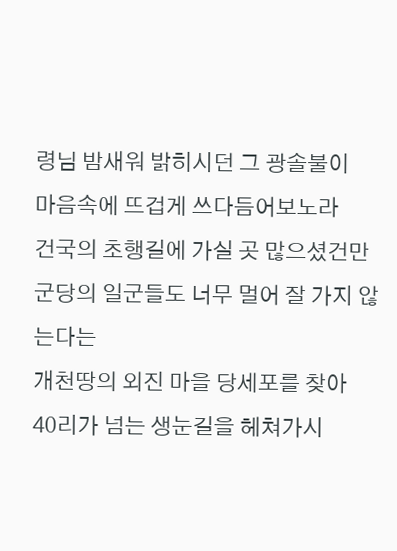령님 밤새워 밝히시던 그 광솔불이
마음속에 뜨겁게 쓰다듬어보노라
건국의 초행길에 가실 곳 많으셨건만
군당의 일군들도 너무 멀어 잘 가지 않는다는
개천땅의 외진 마을 당세포를 찾아
40리가 넘는 생눈길을 헤쳐가시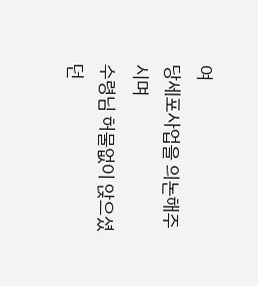여
당세포사업을 의논해주시며
수령님 허물없이 앉으셨던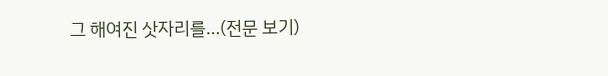그 해여진 삿자리를…(전문 보기)